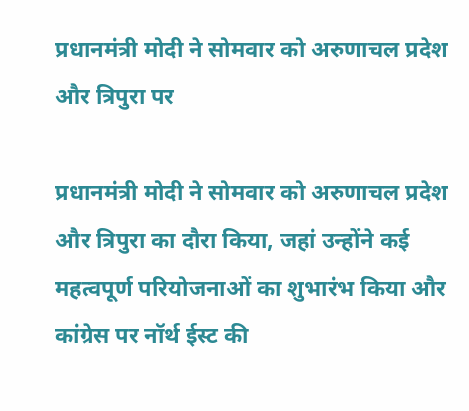प्रधानमंत्री मोदी ने सोमवार को अरुणाचल प्रदेश और त्रिपुरा पर

प्रधानमंत्री मोदी ने सोमवार को अरुणाचल प्रदेश और त्रिपुरा का दौरा किया, जहां उन्होंने कई महत्वपूर्ण परियोजनाओं का शुभारंभ किया और कांग्रेस पर नॉर्थ ईस्ट की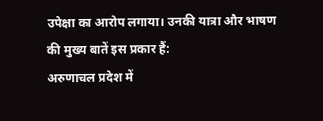उपेक्षा का आरोप लगाया। उनकी यात्रा और भाषण की मुख्य बातें इस प्रकार हैं:
अरुणाचल प्रदेश में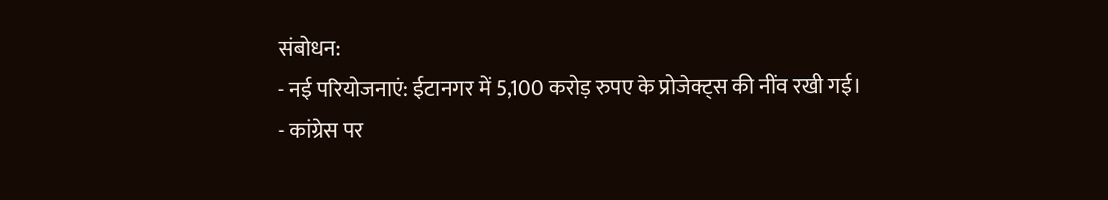संबोधन:
- नई परियोजनाएं: ईटानगर में 5,100 करोड़ रुपए के प्रोजेक्ट्स की नींव रखी गई।
- कांग्रेस पर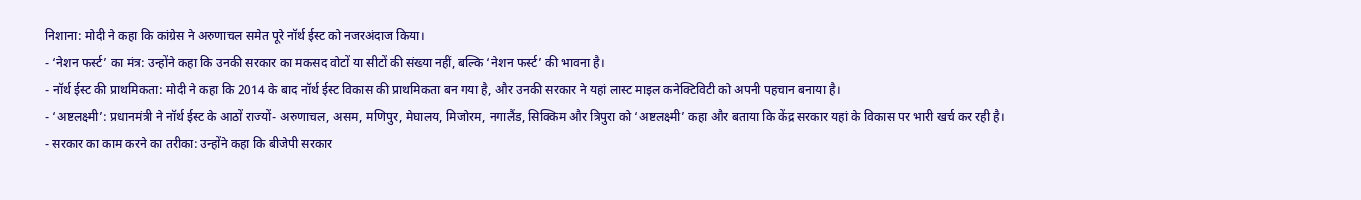निशाना: मोदी ने कहा कि कांग्रेस ने अरुणाचल समेत पूरे नॉर्थ ईस्ट को नजरअंदाज किया।
- ‘नेशन फर्स्ट’ का मंत्र: उन्होंने कहा कि उनकी सरकार का मकसद वोटों या सीटों की संख्या नहीं, बल्कि ‘नेशन फर्स्ट’ की भावना है।
- नॉर्थ ईस्ट की प्राथमिकता: मोदी ने कहा कि 2014 के बाद नॉर्थ ईस्ट विकास की प्राथमिकता बन गया है, और उनकी सरकार ने यहां लास्ट माइल कनेक्टिविटी को अपनी पहचान बनाया है।
- ‘अष्टलक्ष्मी’: प्रधानमंत्री ने नॉर्थ ईस्ट के आठों राज्यों- अरुणाचल, असम, मणिपुर, मेघालय, मिजोरम, नगालैंड, सिक्किम और त्रिपुरा को ‘अष्टलक्ष्मी’ कहा और बताया कि केंद्र सरकार यहां के विकास पर भारी खर्च कर रही है।
- सरकार का काम करने का तरीका: उन्होंने कहा कि बीजेपी सरकार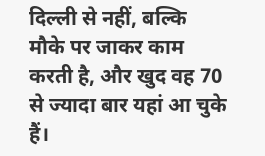दिल्ली से नहीं, बल्कि मौके पर जाकर काम करती है, और खुद वह 70 से ज्यादा बार यहां आ चुके हैं।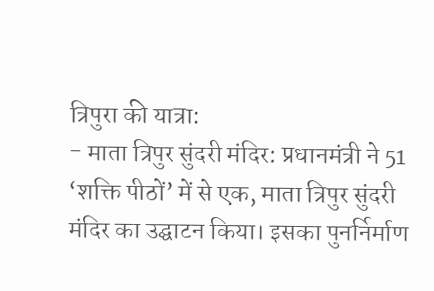त्रिपुरा की यात्रा:
- माता त्रिपुर सुंदरी मंदिर: प्रधानमंत्री ने 51 ‘शक्ति पीठों’ में से एक, माता त्रिपुर सुंदरी मंदिर का उद्घाटन किया। इसका पुनर्निर्माण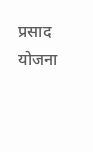प्रसाद योजना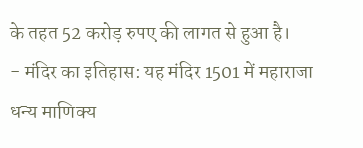के तहत 52 करोड़ रुपए की लागत से हुआ है।
- मंदिर का इतिहास: यह मंदिर 1501 में महाराजा धन्य माणिक्य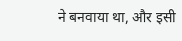ने बनवाया था, और इसी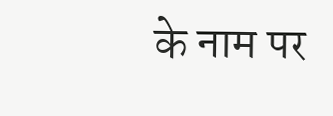के नाम पर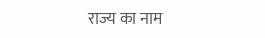राज्य का नाम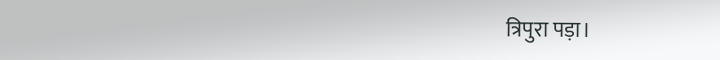त्रिपुरा पड़ा।